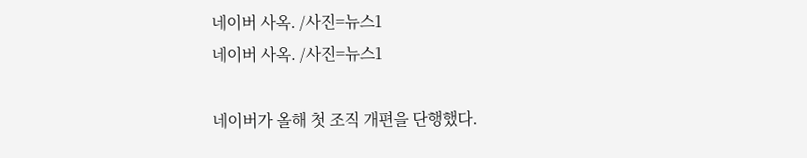네이버 사옥. /사진=뉴스1
네이버 사옥. /사진=뉴스1

네이버가 올해 첫 조직 개편을 단행했다.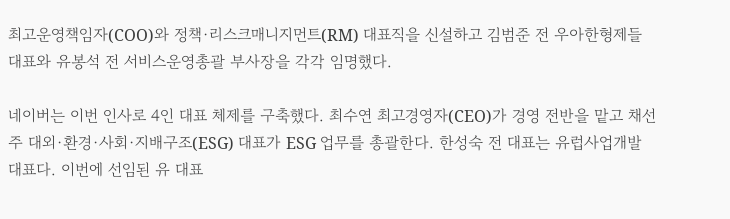최고운영책임자(COO)와 정책·리스크매니지먼트(RM) 대표직을 신설하고 김범준 전 우아한형제들 대표와 유봉석 전 서비스운영총괄 부사장을 각각 임명했다.

네이버는 이번 인사로 4인 대표 체제를 구축했다. 최수연 최고경영자(CEO)가 경영 전반을 맡고 채선주 대외·환경·사회·지배구조(ESG) 대표가 ESG 업무를 총괄한다. 한성숙 전 대표는 유럽사업개발 대표다. 이번에 선임된 유 대표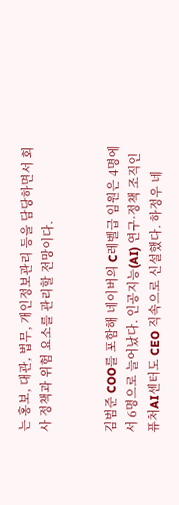는 홍보, 대관, 법무, 개인정보관리 등을 담당하면서 회사 정책과 위험 요소를 관리할 전망이다.


김범준 COO를 포함해 네이버의 C레벨급 임원은 4명에서 6명으로 늘어났다. 인공지능(AI) 연구·정책 조직인 퓨처AI센터도 CEO 직속으로 신설했다. 하정우 네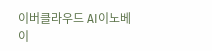이버클라우드 AI이노베이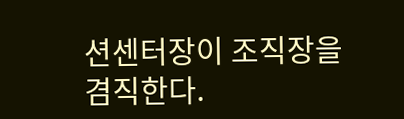션센터장이 조직장을 겸직한다.